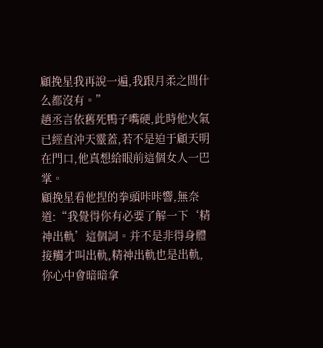顧挽星我再說一遍,我跟月柔之間什么都沒有。”
趙丞言依舊死鴨子嘴硬,此時他火氣已經直沖天靈蓋,若不是迫于顧天明在門口,他真想給眼前這個女人一巴掌。
顧挽星看他捏的拳頭咔咔響,無奈道:“我覺得你有必要了解一下‘精神出軌’這個詞。并不是非得身體接觸才叫出軌,精神出軌也是出軌,你心中會暗暗拿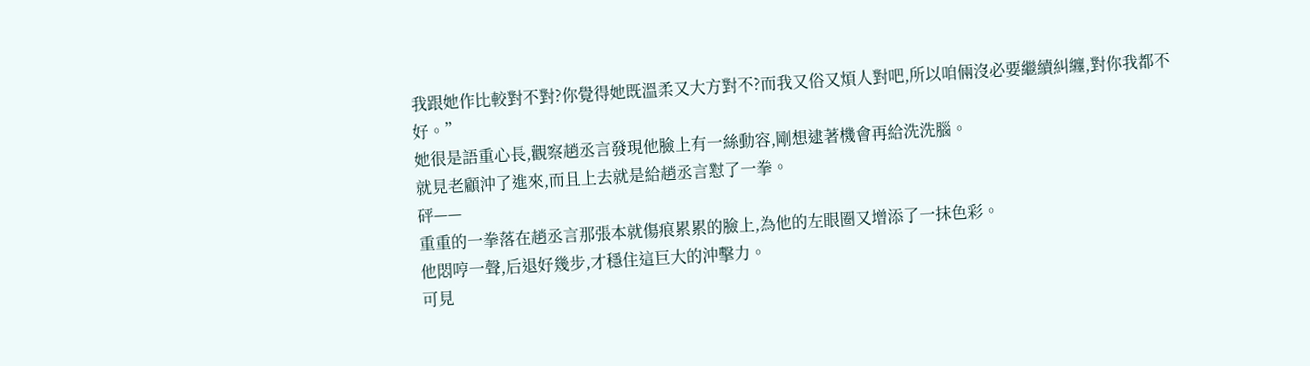我跟她作比較對不對?你覺得她既溫柔又大方對不?而我又俗又煩人對吧,所以咱倆沒必要繼續糾纏,對你我都不好。”
她很是語重心長,觀察趙丞言發現他臉上有一絲動容,剛想逮著機會再給洗洗腦。
就見老顧沖了進來,而且上去就是給趙丞言懟了一拳。
砰——
重重的一拳落在趙丞言那張本就傷痕累累的臉上,為他的左眼圈又增添了一抹色彩。
他悶哼一聲,后退好幾步,才穩住這巨大的沖擊力。
可見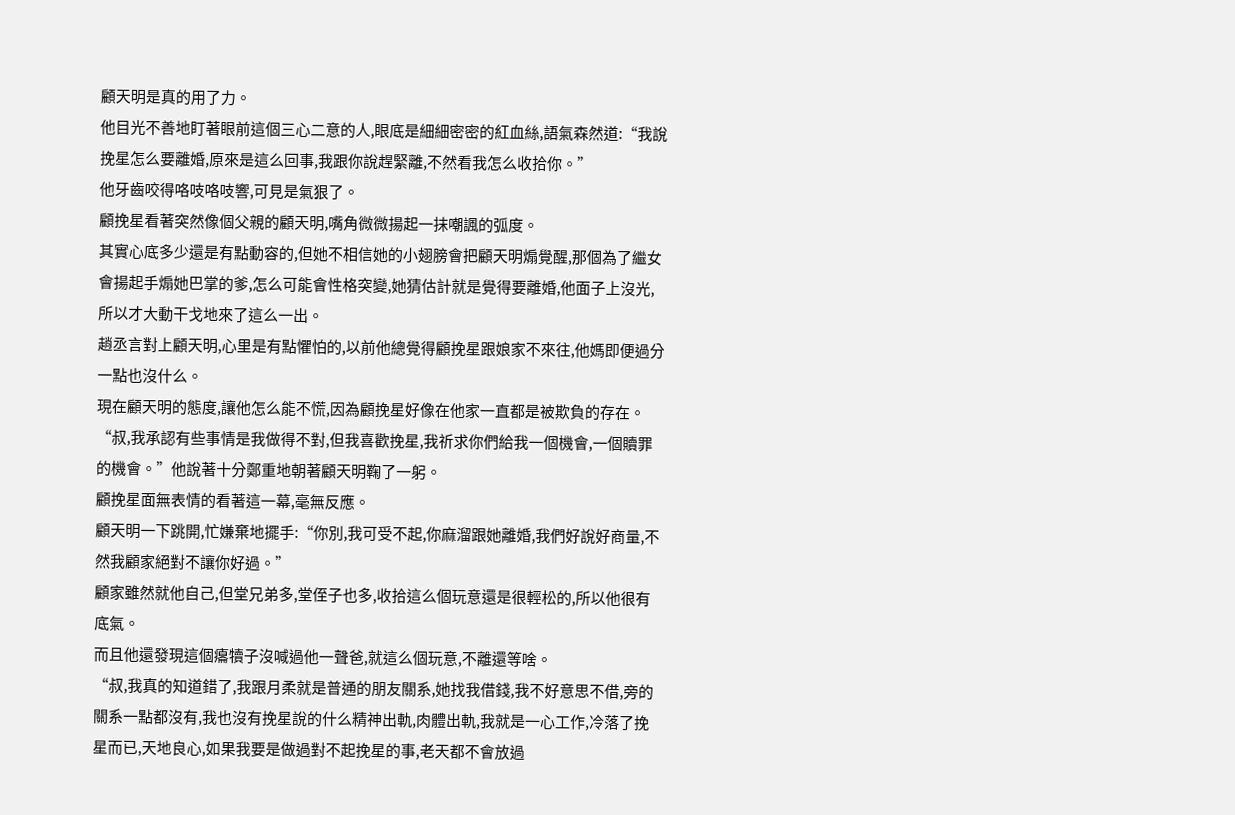顧天明是真的用了力。
他目光不善地盯著眼前這個三心二意的人,眼底是細細密密的紅血絲,語氣森然道:“我說挽星怎么要離婚,原來是這么回事,我跟你說趕緊離,不然看我怎么收拾你。”
他牙齒咬得咯吱咯吱響,可見是氣狠了。
顧挽星看著突然像個父親的顧天明,嘴角微微揚起一抹嘲諷的弧度。
其實心底多少還是有點動容的,但她不相信她的小翅膀會把顧天明煽覺醒,那個為了繼女會揚起手煽她巴掌的爹,怎么可能會性格突變,她猜估計就是覺得要離婚,他面子上沒光,所以才大動干戈地來了這么一出。
趙丞言對上顧天明,心里是有點懼怕的,以前他總覺得顧挽星跟娘家不來往,他媽即便過分一點也沒什么。
現在顧天明的態度,讓他怎么能不慌,因為顧挽星好像在他家一直都是被欺負的存在。
“叔,我承認有些事情是我做得不對,但我喜歡挽星,我祈求你們給我一個機會,一個贖罪的機會。”他說著十分鄭重地朝著顧天明鞠了一躬。
顧挽星面無表情的看著這一幕,毫無反應。
顧天明一下跳開,忙嫌棄地擺手:“你別,我可受不起,你麻溜跟她離婚,我們好說好商量,不然我顧家絕對不讓你好過。”
顧家雖然就他自己,但堂兄弟多,堂侄子也多,收拾這么個玩意還是很輕松的,所以他很有底氣。
而且他還發現這個癟犢子沒喊過他一聲爸,就這么個玩意,不離還等啥。
“叔,我真的知道錯了,我跟月柔就是普通的朋友關系,她找我借錢,我不好意思不借,旁的關系一點都沒有,我也沒有挽星說的什么精神出軌,肉體出軌,我就是一心工作,冷落了挽星而已,天地良心,如果我要是做過對不起挽星的事,老天都不會放過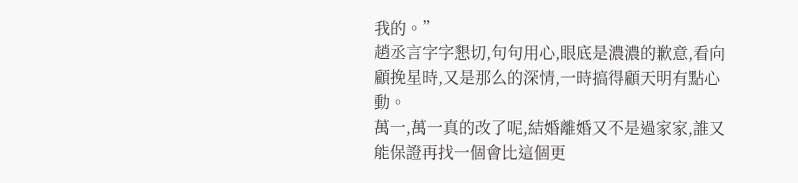我的。”
趙丞言字字懇切,句句用心,眼底是濃濃的歉意,看向顧挽星時,又是那么的深情,一時搞得顧天明有點心動。
萬一,萬一真的改了呢,結婚離婚又不是過家家,誰又能保證再找一個會比這個更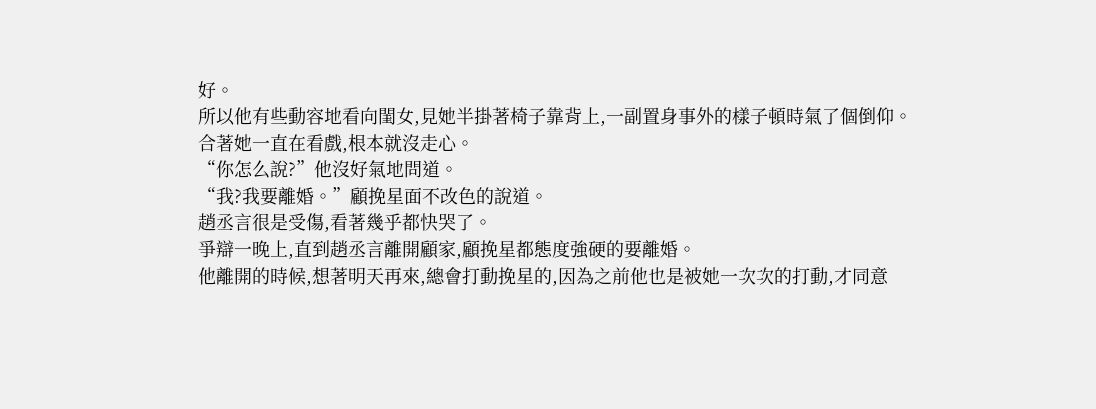好。
所以他有些動容地看向閨女,見她半掛著椅子靠背上,一副置身事外的樣子頓時氣了個倒仰。
合著她一直在看戲,根本就沒走心。
“你怎么說?”他沒好氣地問道。
“我?我要離婚。”顧挽星面不改色的說道。
趙丞言很是受傷,看著幾乎都快哭了。
爭辯一晚上,直到趙丞言離開顧家,顧挽星都態度強硬的要離婚。
他離開的時候,想著明天再來,總會打動挽星的,因為之前他也是被她一次次的打動,才同意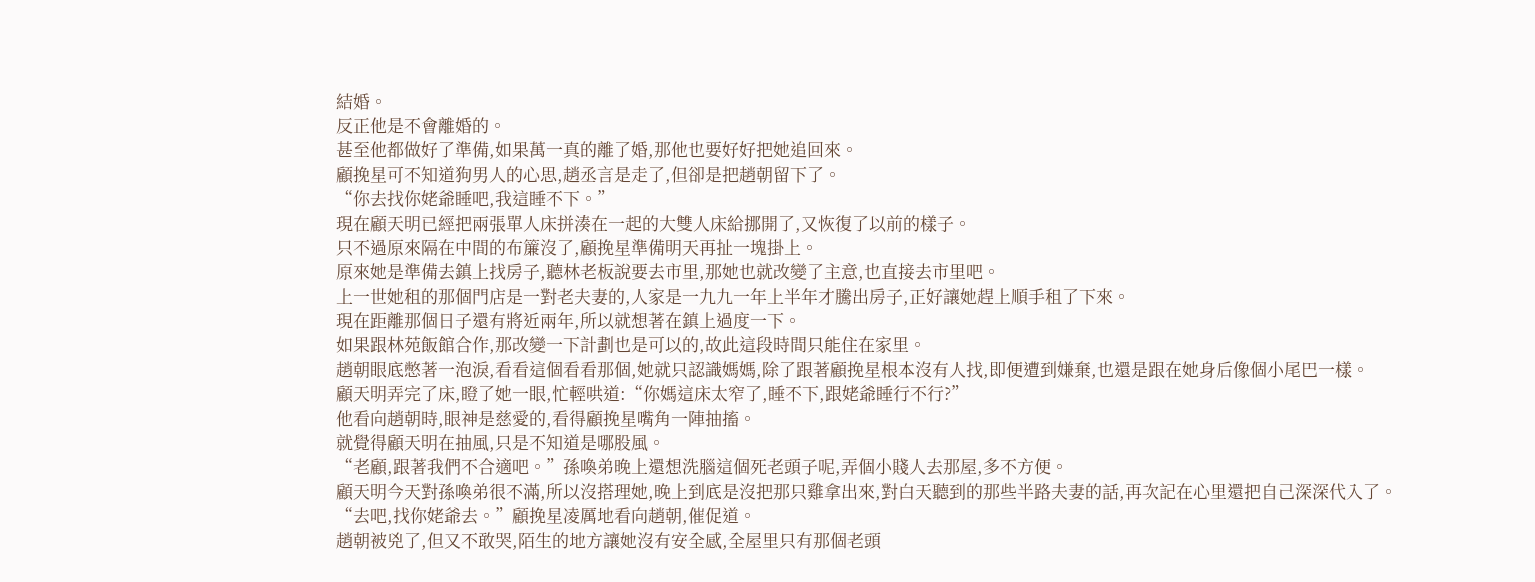結婚。
反正他是不會離婚的。
甚至他都做好了準備,如果萬一真的離了婚,那他也要好好把她追回來。
顧挽星可不知道狗男人的心思,趙丞言是走了,但卻是把趙朝留下了。
“你去找你姥爺睡吧,我這睡不下。”
現在顧天明已經把兩張單人床拼湊在一起的大雙人床給挪開了,又恢復了以前的樣子。
只不過原來隔在中間的布簾沒了,顧挽星準備明天再扯一塊掛上。
原來她是準備去鎮上找房子,聽林老板說要去市里,那她也就改變了主意,也直接去市里吧。
上一世她租的那個門店是一對老夫妻的,人家是一九九一年上半年才騰出房子,正好讓她趕上順手租了下來。
現在距離那個日子還有將近兩年,所以就想著在鎮上過度一下。
如果跟林苑飯館合作,那改變一下計劃也是可以的,故此這段時間只能住在家里。
趙朝眼底憋著一泡淚,看看這個看看那個,她就只認識媽媽,除了跟著顧挽星根本沒有人找,即便遭到嫌棄,也還是跟在她身后像個小尾巴一樣。
顧天明弄完了床,瞪了她一眼,忙輕哄道:“你媽這床太窄了,睡不下,跟姥爺睡行不行?”
他看向趙朝時,眼神是慈愛的,看得顧挽星嘴角一陣抽搐。
就覺得顧天明在抽風,只是不知道是哪股風。
“老顧,跟著我們不合適吧。”孫喚弟晚上還想洗腦這個死老頭子呢,弄個小賤人去那屋,多不方便。
顧天明今天對孫喚弟很不滿,所以沒搭理她,晚上到底是沒把那只雞拿出來,對白天聽到的那些半路夫妻的話,再次記在心里還把自己深深代入了。
“去吧,找你姥爺去。”顧挽星凌厲地看向趙朝,催促道。
趙朝被兇了,但又不敢哭,陌生的地方讓她沒有安全感,全屋里只有那個老頭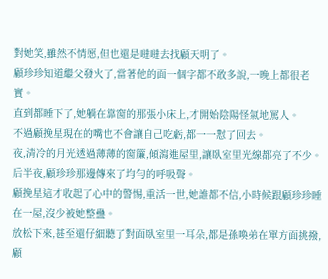對她笑,雖然不情愿,但也還是噠噠去找顧天明了。
顧珍珍知道繼父發火了,當著他的面一個字都不敢多說,一晚上都很老實。
直到都睡下了,她躺在靠窗的那張小床上,才開始陰陽怪氣地罵人。
不過顧挽星現在的嘴也不會讓自己吃虧,都一一懟了回去。
夜,清冷的月光透過薄薄的窗簾,傾瀉進屋里,讓臥室里光線都亮了不少。
后半夜,顧珍珍那邊傳來了均勻的呼吸聲。
顧挽星這才收起了心中的警惕,重活一世,她誰都不信,小時候跟顧珍珍睡在一屋,沒少被她整蠱。
放松下來,甚至還仔細聽了對面臥室里一耳朵,都是孫喚弟在單方面挑撥,顧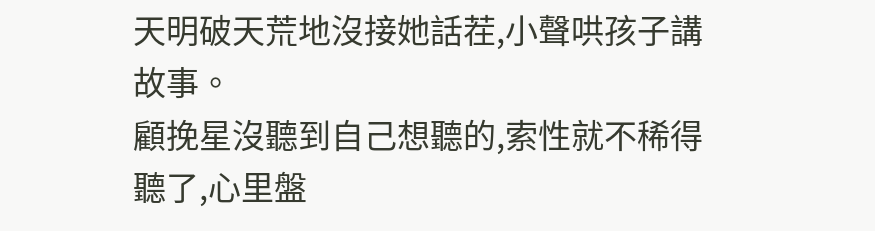天明破天荒地沒接她話茬,小聲哄孩子講故事。
顧挽星沒聽到自己想聽的,索性就不稀得聽了,心里盤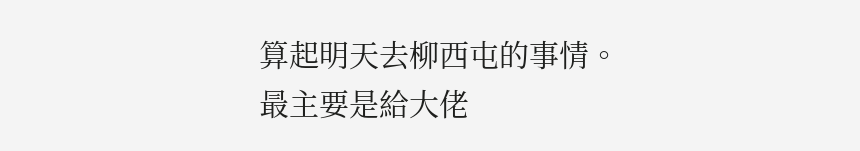算起明天去柳西屯的事情。
最主要是給大佬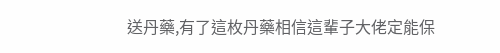送丹藥,有了這枚丹藥相信這輩子大佬定能保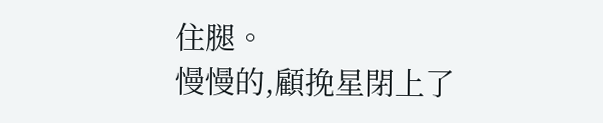住腿。
慢慢的,顧挽星閉上了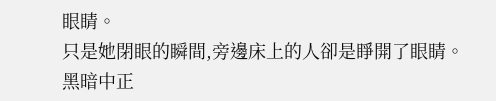眼睛。
只是她閉眼的瞬間,旁邊床上的人卻是睜開了眼睛。
黑暗中正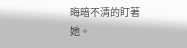晦暗不清的盯著她。